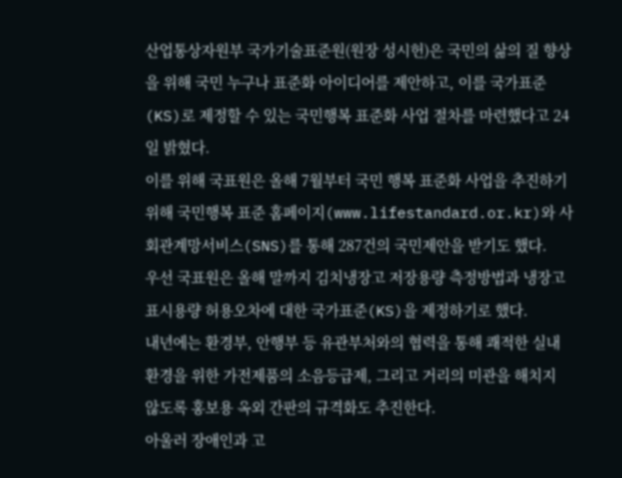산업통상자원부 국가기술표준원(원장 성시헌)은 국민의 삶의 질 향상을 위해 국민 누구나 표준화 아이디어를 제안하고, 이를 국가표준(KS)로 제정할 수 있는 국민행복 표준화 사업 절차를 마련했다고 24일 밝혔다.
이를 위해 국표원은 올해 7월부터 국민 행복 표준화 사업을 추진하기 위해 국민행복 표준 홈페이지(www.lifestandard.or.kr)와 사회관계망서비스(SNS)를 통해 287건의 국민제안을 받기도 했다.
우선 국표원은 올해 말까지 김치냉장고 저장용량 측정방법과 냉장고 표시용량 허용오차에 대한 국가표준(KS)을 제정하기로 했다.
내년에는 환경부, 안행부 등 유관부처와의 협력을 통해 쾌적한 실내환경을 위한 가전제품의 소음등급제, 그리고 거리의 미관을 해치지 않도록 홍보용 옥외 간판의 규격화도 추진한다.
아울러 장애인과 고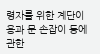령자를 위한 계단이용과 문 손잡이 등에 관한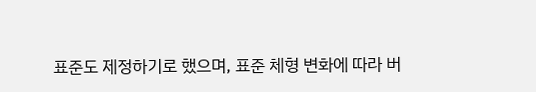표준도 제정하기로 했으며, 표준 체형 변화에 따라 버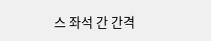스 좌석 간 간격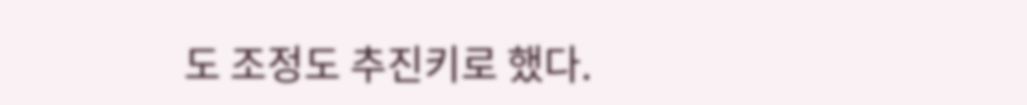도 조정도 추진키로 했다.